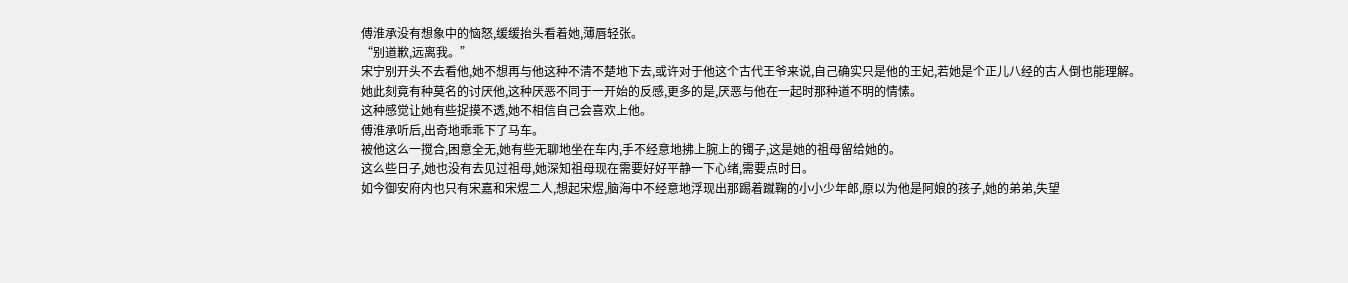傅淮承没有想象中的恼怒,缓缓抬头看着她,薄唇轻张。
“别道歉,远离我。”
宋宁别开头不去看他,她不想再与他这种不清不楚地下去,或许对于他这个古代王爷来说,自己确实只是他的王妃,若她是个正儿八经的古人倒也能理解。
她此刻竟有种莫名的讨厌他,这种厌恶不同于一开始的反感,更多的是,厌恶与他在一起时那种道不明的情愫。
这种感觉让她有些捉摸不透,她不相信自己会喜欢上他。
傅淮承听后,出奇地乖乖下了马车。
被他这么一搅合,困意全无,她有些无聊地坐在车内,手不经意地拂上腕上的镯子,这是她的祖母留给她的。
这么些日子,她也没有去见过祖母,她深知祖母现在需要好好平静一下心绪,需要点时日。
如今御安府内也只有宋嘉和宋煜二人,想起宋煜,脑海中不经意地浮现出那踢着蹴鞠的小小少年郎,原以为他是阿娘的孩子,她的弟弟,失望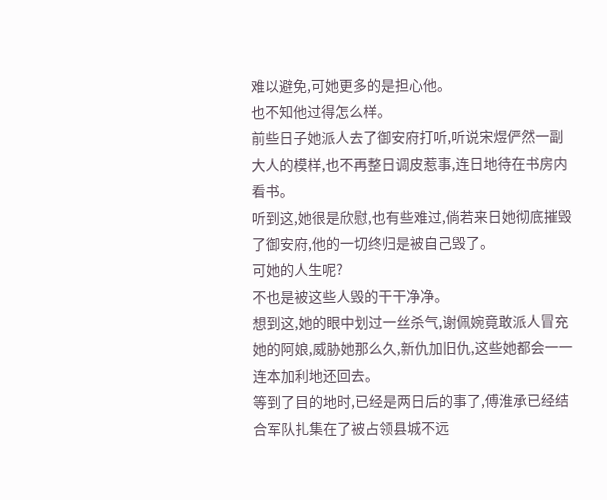难以避免,可她更多的是担心他。
也不知他过得怎么样。
前些日子她派人去了御安府打听,听说宋煜俨然一副大人的模样,也不再整日调皮惹事,连日地待在书房内看书。
听到这,她很是欣慰,也有些难过,倘若来日她彻底摧毁了御安府,他的一切终归是被自己毁了。
可她的人生呢?
不也是被这些人毁的干干净净。
想到这,她的眼中划过一丝杀气,谢佩婉竟敢派人冒充她的阿娘,威胁她那么久,新仇加旧仇,这些她都会一一连本加利地还回去。
等到了目的地时,已经是两日后的事了,傅淮承已经结合军队扎集在了被占领县城不远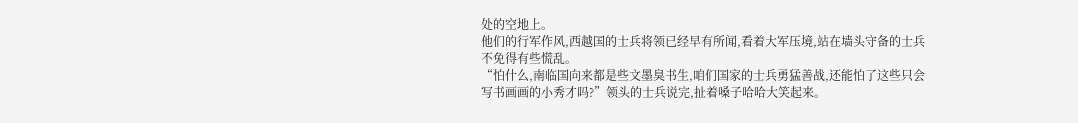处的空地上。
他们的行军作风,西越国的士兵将领已经早有所闻,看着大军压境,站在墙头守备的士兵不免得有些慌乱。
“怕什么,南临国向来都是些文墨臭书生,咱们国家的士兵勇猛善战,还能怕了这些只会写书画画的小秀才吗?”领头的士兵说完,扯着嗓子哈哈大笑起来。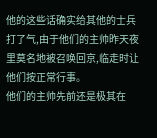他的这些话确实给其他的士兵打了气,由于他们的主帅昨天夜里莫名地被召唤回京,临走时让他们按正常行事。
他们的主帅先前还是极其在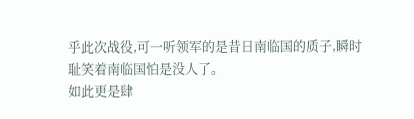乎此次战役,可一听领军的是昔日南临国的质子,瞬时耻笑着南临国怕是没人了。
如此更是肆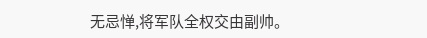无忌惮,将军队全权交由副帅。